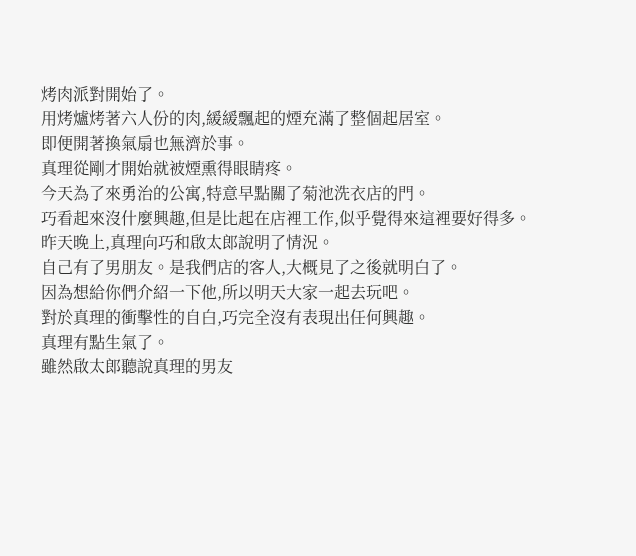烤肉派對開始了。
用烤爐烤著六人份的肉,緩緩飄起的煙充滿了整個起居室。
即便開著換氣扇也無濟於事。
真理從剛才開始就被煙熏得眼睛疼。
今天為了來勇治的公寓,特意早點關了菊池洗衣店的門。
巧看起來沒什麼興趣,但是比起在店裡工作,似乎覺得來這裡要好得多。
昨天晚上,真理向巧和啟太郎說明了情況。
自己有了男朋友。是我們店的客人,大概見了之後就明白了。
因為想給你們介紹一下他,所以明天大家一起去玩吧。
對於真理的衝擊性的自白,巧完全沒有表現出任何興趣。
真理有點生氣了。
雖然啟太郎聽說真理的男友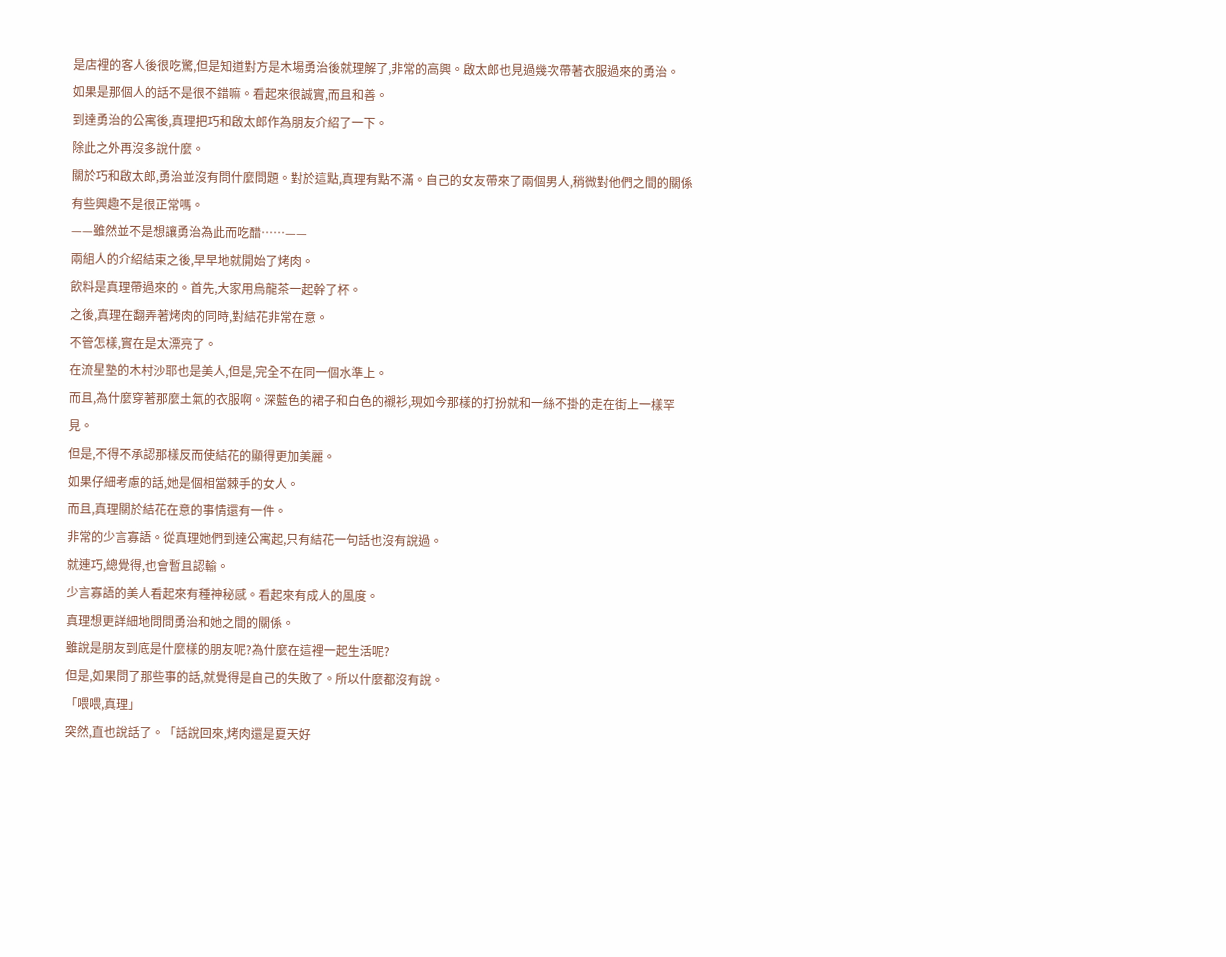是店裡的客人後很吃驚,但是知道對方是木場勇治後就理解了,非常的高興。啟太郎也見過幾次帶著衣服過來的勇治。
如果是那個人的話不是很不錯嘛。看起來很誠實,而且和善。
到達勇治的公寓後,真理把巧和啟太郎作為朋友介紹了一下。
除此之外再沒多說什麼。
關於巧和啟太郎,勇治並沒有問什麼問題。對於這點,真理有點不滿。自己的女友帶來了兩個男人,稍微對他們之間的關係有些興趣不是很正常嗎。
——雖然並不是想讓勇治為此而吃醋……——
兩組人的介紹結束之後,早早地就開始了烤肉。
飲料是真理帶過來的。首先,大家用烏龍茶一起幹了杯。
之後,真理在翻弄著烤肉的同時,對結花非常在意。
不管怎樣,實在是太漂亮了。
在流星塾的木村沙耶也是美人,但是,完全不在同一個水準上。
而且,為什麼穿著那麼土氣的衣服啊。深藍色的裙子和白色的襯衫,現如今那樣的打扮就和一絲不掛的走在街上一樣罕見。
但是,不得不承認那樣反而使結花的顯得更加美麗。
如果仔細考慮的話,她是個相當棘手的女人。
而且,真理關於結花在意的事情還有一件。
非常的少言寡語。從真理她們到達公寓起,只有結花一句話也沒有說過。
就連巧,總覺得,也會暫且認輸。
少言寡語的美人看起來有種神秘感。看起來有成人的風度。
真理想更詳細地問問勇治和她之間的關係。
雖說是朋友到底是什麼樣的朋友呢?為什麼在這裡一起生活呢?
但是,如果問了那些事的話,就覺得是自己的失敗了。所以什麼都沒有說。
「喂喂,真理」
突然,直也說話了。「話說回來,烤肉還是夏天好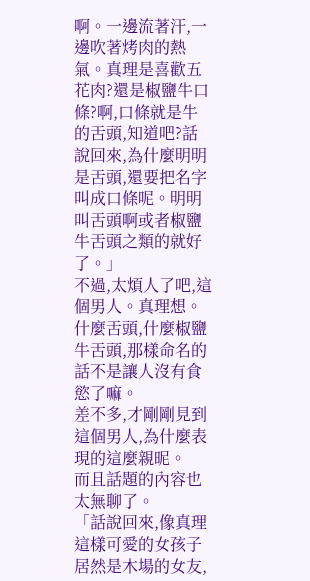啊。一邊流著汗,一邊吹著烤肉的熱氣。真理是喜歡五花肉?還是椒鹽牛口條?啊,口條就是牛的舌頭,知道吧?話說回來,為什麼明明是舌頭,還要把名字叫成口條呢。明明叫舌頭啊或者椒鹽牛舌頭之類的就好了。」
不過,太煩人了吧,這個男人。真理想。
什麼舌頭,什麼椒鹽牛舌頭,那樣命名的話不是讓人沒有食慾了嘛。
差不多,才剛剛見到這個男人,為什麼表現的這麼親昵。
而且話題的內容也太無聊了。
「話說回來,像真理這樣可愛的女孩子居然是木場的女友,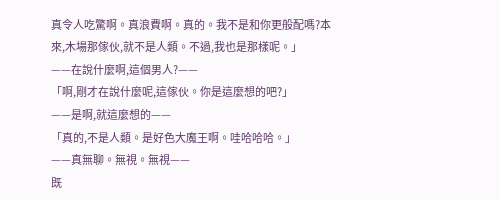真令人吃驚啊。真浪費啊。真的。我不是和你更般配嗎?本來,木場那傢伙,就不是人類。不過,我也是那樣呢。」
——在說什麼啊,這個男人?——
「啊,剛才在說什麼呢,這傢伙。你是這麼想的吧?」
——是啊,就這麼想的——
「真的,不是人類。是好色大魔王啊。哇哈哈哈。」
——真無聊。無視。無視——
既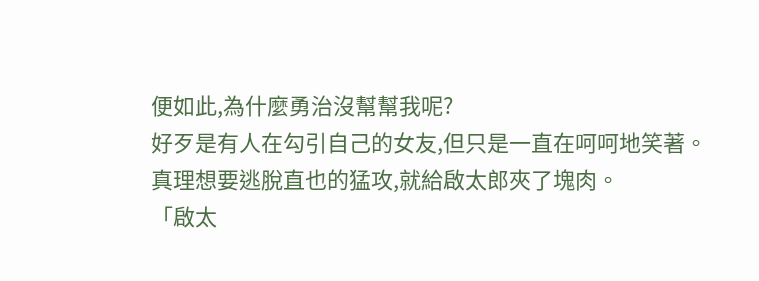便如此,為什麼勇治沒幫幫我呢?
好歹是有人在勾引自己的女友,但只是一直在呵呵地笑著。
真理想要逃脫直也的猛攻,就給啟太郎夾了塊肉。
「啟太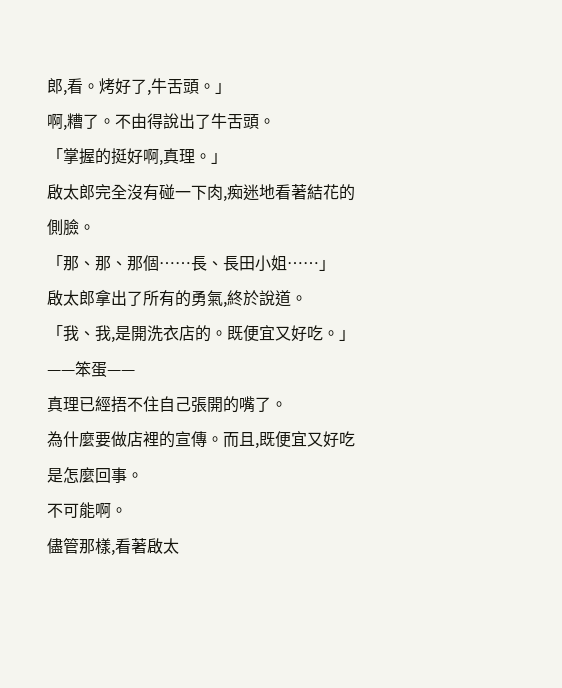郎,看。烤好了,牛舌頭。」
啊,糟了。不由得說出了牛舌頭。
「掌握的挺好啊,真理。」
啟太郎完全沒有碰一下肉,痴迷地看著結花的側臉。
「那、那、那個……長、長田小姐……」
啟太郎拿出了所有的勇氣,終於說道。
「我、我,是開洗衣店的。既便宜又好吃。」
——笨蛋——
真理已經捂不住自己張開的嘴了。
為什麼要做店裡的宣傳。而且,既便宜又好吃是怎麼回事。
不可能啊。
儘管那樣,看著啟太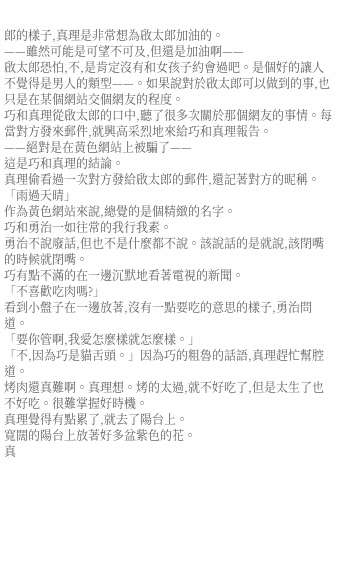郎的樣子,真理是非常想為啟太郎加油的。
——雖然可能是可望不可及,但還是加油啊——
啟太郎恐怕,不,是肯定沒有和女孩子約會過吧。是個好的讓人不覺得是男人的類型——。如果說對於啟太郎可以做到的事,也只是在某個網站交個網友的程度。
巧和真理從啟太郎的口中,聽了很多次關於那個網友的事情。每當對方發來郵件,就興高采烈地來給巧和真理報告。
——絕對是在黃色網站上被騙了——
這是巧和真理的結論。
真理偷看過一次對方發給啟太郎的郵件,還記著對方的昵稱。
「雨過天晴」
作為黃色網站來說,總覺的是個精緻的名字。
巧和勇治一如往常的我行我素。
勇治不說廢話,但也不是什麼都不說。該說話的是就說,該閉嘴的時候就閉嘴。
巧有點不滿的在一邊沉默地看著電視的新聞。
「不喜歡吃肉嗎?」
看到小盤子在一邊放著,沒有一點要吃的意思的樣子,勇治問道。
「要你管啊,我愛怎麼樣就怎麼樣。」
「不,因為巧是貓舌頭。」因為巧的粗魯的話語,真理趕忙幫腔道。
烤肉還真難啊。真理想。烤的太過,就不好吃了,但是太生了也不好吃。很難掌握好時機。
真理覺得有點累了,就去了陽台上。
寬闊的陽台上放著好多盆紫色的花。
真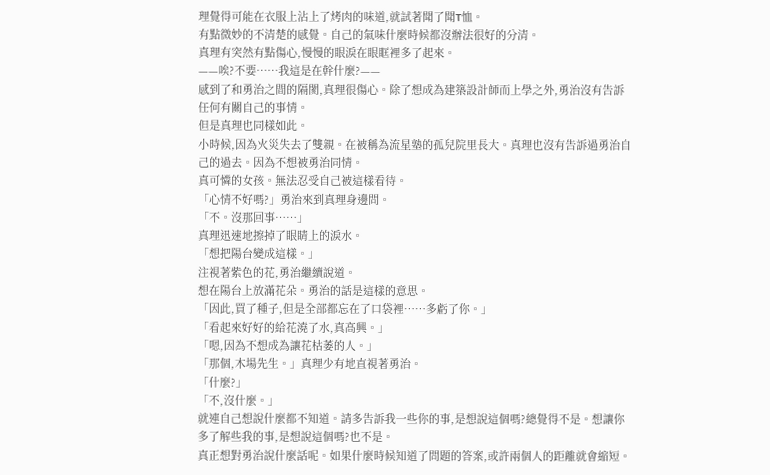理覺得可能在衣服上沾上了烤肉的味道,就試著聞了聞T恤。
有點微妙的不清楚的感覺。自己的氣味什麼時候都沒辦法很好的分清。
真理有突然有點傷心,慢慢的眼淚在眼眶裡多了起來。
——唉?不要……我這是在幹什麼?——
感到了和勇治之間的隔閡,真理很傷心。除了想成為建築設計師而上學之外,勇治沒有告訴任何有關自己的事情。
但是真理也同樣如此。
小時候,因為火災失去了雙親。在被稱為流星塾的孤兒院里長大。真理也沒有告訴過勇治自己的過去。因為不想被勇治同情。
真可憐的女孩。無法忍受自己被這樣看待。
「心情不好嗎?」勇治來到真理身邊問。
「不。沒那回事……」
真理迅速地擦掉了眼睛上的淚水。
「想把陽台變成這樣。」
注視著紫色的花,勇治繼續說道。
想在陽台上放滿花朵。勇治的話是這樣的意思。
「因此,買了種子,但是全部都忘在了口袋裡……多虧了你。」
「看起來好好的給花澆了水,真高興。」
「嗯,因為不想成為讓花枯萎的人。」
「那個,木場先生。」真理少有地直視著勇治。
「什麼?」
「不,沒什麼。」
就連自己想說什麼都不知道。請多告訴我一些你的事,是想說這個嗎?總覺得不是。想讓你多了解些我的事,是想說這個嗎?也不是。
真正想對勇治說什麼話呢。如果什麼時候知道了問題的答案,或許兩個人的距離就會縮短。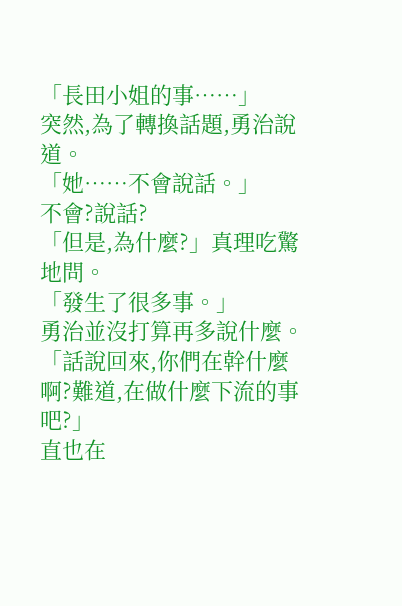「長田小姐的事……」
突然,為了轉換話題,勇治說道。
「她……不會說話。」
不會?說話?
「但是,為什麼?」真理吃驚地問。
「發生了很多事。」
勇治並沒打算再多說什麼。
「話說回來,你們在幹什麼啊?難道,在做什麼下流的事吧?」
直也在